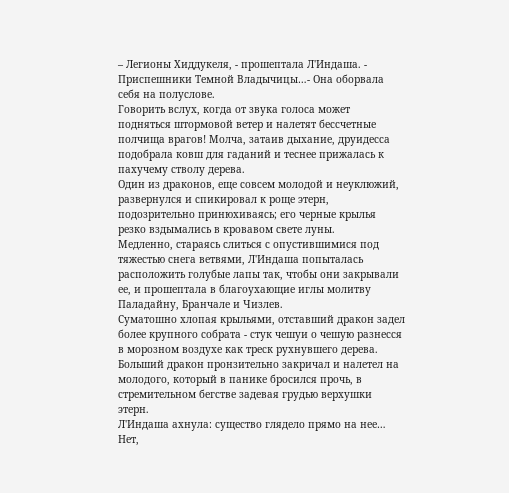– Легионы Хиддукеля, - прошептала Л'Индаша. - Приспешники Темной Владычицы…- Она оборвала себя на полуслове.
Говорить вслух, когда от звука голоса может подняться штормовой ветер и налетят бессчетные полчища врагов! Молча, затаив дыхание, друидесса подобрала ковш для гаданий и теснее прижалась к пахучему стволу дерева.
Один из драконов, еще совсем молодой и неуклюжий, развернулся и спикировал к роще этерн, подозрительно принюхиваясь; его черные крылья резко вздымались в кровавом свете луны.
Медленно, стараясь слиться с опустившимися под тяжестью снега ветвями, Л'Индаша попыталась расположить голубые лапы так, чтобы они закрывали ее, и прошептала в благоухающие иглы молитву Паладайну, Бранчале и Чизлев.
Суматошно хлопая крыльями, отставший дракон задел более крупного собрата - стук чешуи о чешую разнесся в морозном воздухе как треск рухнувшего дерева. Больший дракон пронзительно закричал и налетел на молодого, который в панике бросился прочь, в стремительном бегстве задевая грудью верхушки этерн.
Л'Индаша ахнула: существо глядело прямо на нее… Нет,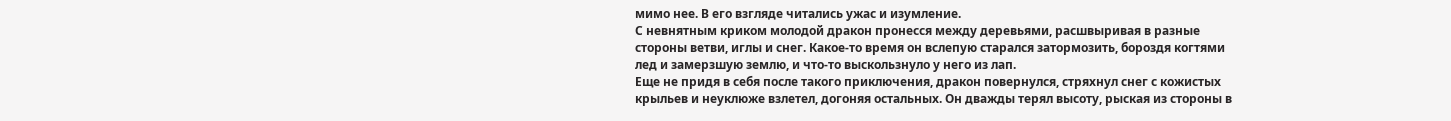мимо нее. В его взгляде читались ужас и изумление.
С невнятным криком молодой дракон пронесся между деревьями, расшвыривая в разные стороны ветви, иглы и снег. Какое-то время он вслепую старался затормозить, бороздя когтями лед и замерзшую землю, и что-то выскользнуло у него из лап.
Еще не придя в себя после такого приключения, дракон повернулся, стряхнул снег с кожистых крыльев и неуклюже взлетел, догоняя остальных. Он дважды терял высоту, рыская из стороны в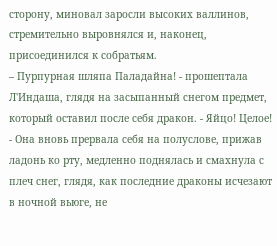сторону, миновал заросли высоких валлинов, стремительно выровнялся и, наконец, присоединился к собратьям.
– Пурпурная шляпа Паладайна! - прошептала Л'Индаша, глядя на засыпанный снегом предмет, который оставил после себя дракон. - Яйцо! Целое! - Она вновь прервала себя на полуслове, прижав ладонь ко рту, медленно поднялась и смахнула с плеч снег, глядя, как последние драконы исчезают в ночной вьюге, не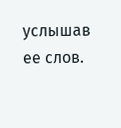услышав ее слов.